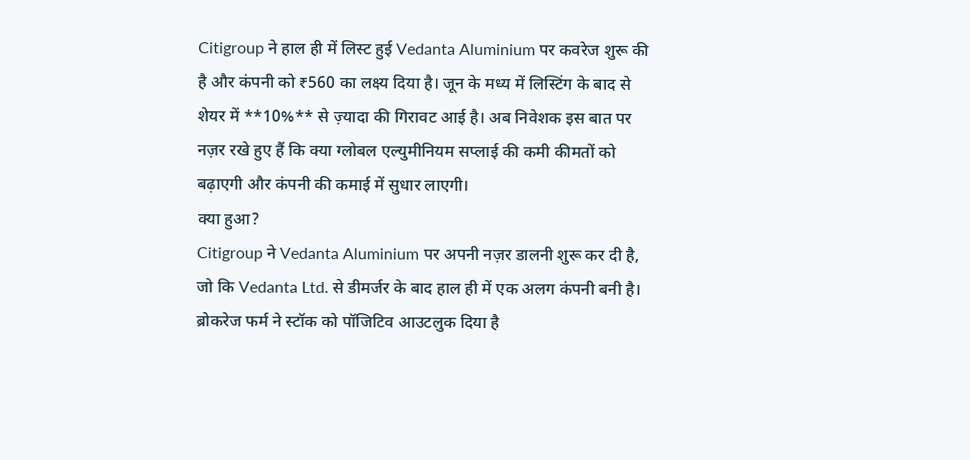Citigroup ने हाल ही में लिस्ट हुई Vedanta Aluminium पर कवरेज शुरू की है और कंपनी को ₹560 का लक्ष्य दिया है। जून के मध्य में लिस्टिंग के बाद से शेयर में **10%** से ज़्यादा की गिरावट आई है। अब निवेशक इस बात पर नज़र रखे हुए हैं कि क्या ग्लोबल एल्युमीनियम सप्लाई की कमी कीमतों को बढ़ाएगी और कंपनी की कमाई में सुधार लाएगी।
क्या हुआ?
Citigroup ने Vedanta Aluminium पर अपनी नज़र डालनी शुरू कर दी है, जो कि Vedanta Ltd. से डीमर्जर के बाद हाल ही में एक अलग कंपनी बनी है। ब्रोकरेज फर्म ने स्टॉक को पॉजिटिव आउटलुक दिया है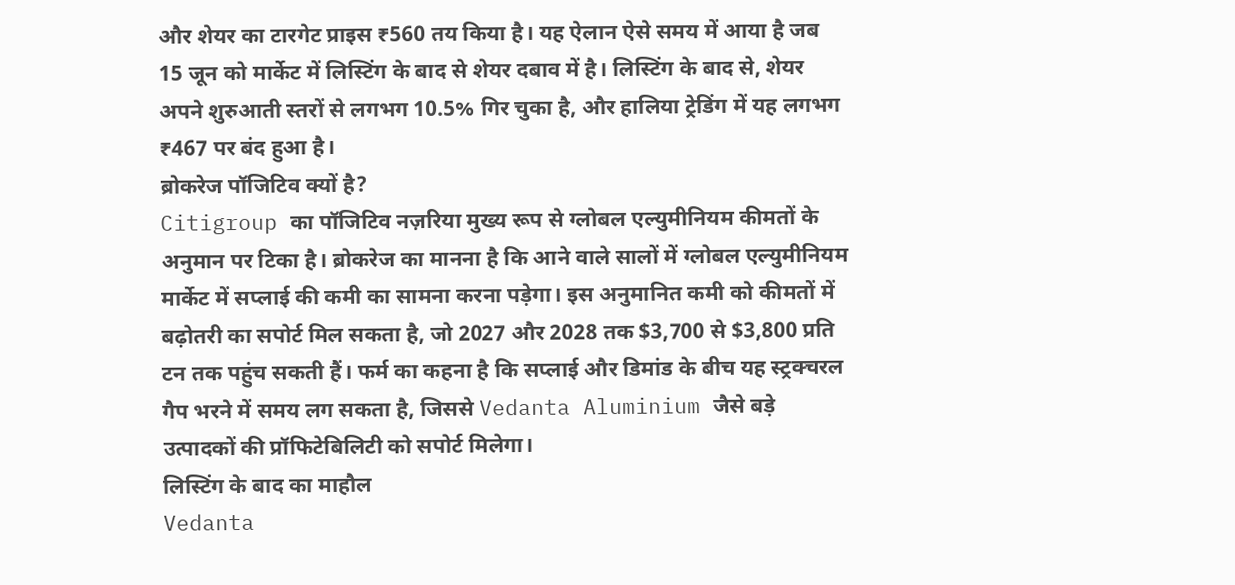और शेयर का टारगेट प्राइस ₹560 तय किया है। यह ऐलान ऐसे समय में आया है जब 15 जून को मार्केट में लिस्टिंग के बाद से शेयर दबाव में है। लिस्टिंग के बाद से, शेयर अपने शुरुआती स्तरों से लगभग 10.5% गिर चुका है, और हालिया ट्रेडिंग में यह लगभग ₹467 पर बंद हुआ है।
ब्रोकरेज पॉजिटिव क्यों है?
Citigroup का पॉजिटिव नज़रिया मुख्य रूप से ग्लोबल एल्युमीनियम कीमतों के अनुमान पर टिका है। ब्रोकरेज का मानना है कि आने वाले सालों में ग्लोबल एल्युमीनियम मार्केट में सप्लाई की कमी का सामना करना पड़ेगा। इस अनुमानित कमी को कीमतों में बढ़ोतरी का सपोर्ट मिल सकता है, जो 2027 और 2028 तक $3,700 से $3,800 प्रति टन तक पहुंच सकती हैं। फर्म का कहना है कि सप्लाई और डिमांड के बीच यह स्ट्रक्चरल गैप भरने में समय लग सकता है, जिससे Vedanta Aluminium जैसे बड़े उत्पादकों की प्रॉफिटेबिलिटी को सपोर्ट मिलेगा।
लिस्टिंग के बाद का माहौल
Vedanta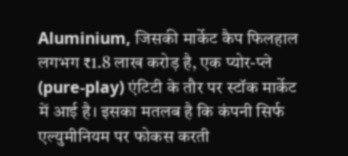Aluminium, जिसकी मार्केट कैप फिलहाल लगभग ₹1.8 लाख करोड़ है, एक प्योर-प्ले (pure-play) एंटिटी के तौर पर स्टॉक मार्केट में आई है। इसका मतलब है कि कंपनी सिर्फ एल्युमीनियम पर फोकस करती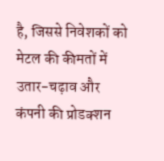है, जिससे निवेशकों को मेटल की कीमतों में उतार-चढ़ाव और कंपनी की प्रोडक्शन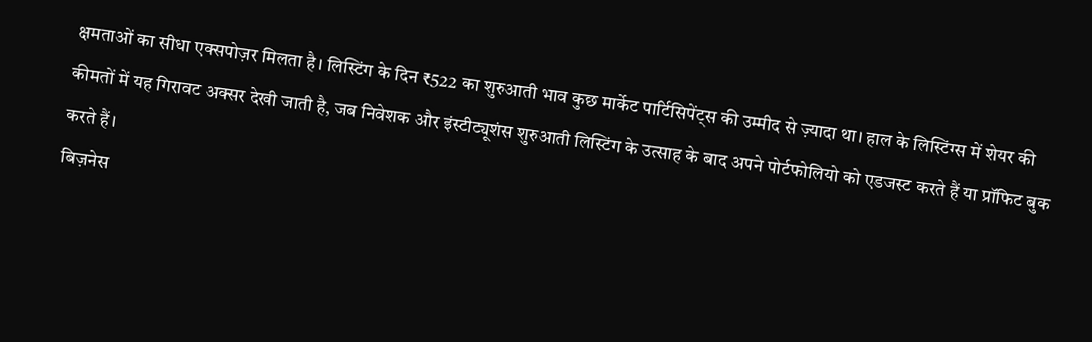क्षमताओं का सीधा एक्सपोज़र मिलता है। लिस्टिंग के दिन ₹522 का शुरुआती भाव कुछ मार्केट पार्टिसिपेंट्स की उम्मीद से ज़्यादा था। हाल के लिस्टिंग्स में शेयर की कीमतों में यह गिरावट अक्सर देखी जाती है, जब निवेशक और इंस्टीट्यूशंस शुरुआती लिस्टिंग के उत्साह के बाद अपने पोर्टफोलियो को एडजस्ट करते हैं या प्रॉफिट बुक करते हैं।
बिज़नेस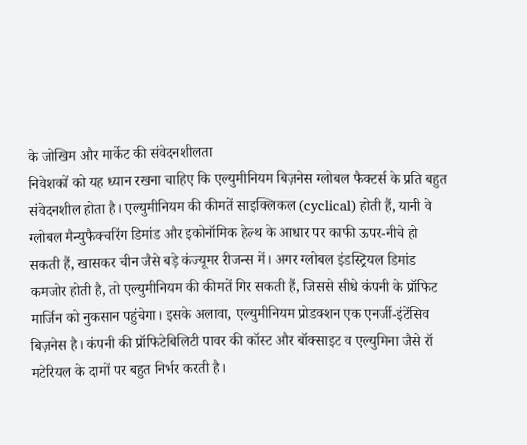के जोखिम और मार्केट की संवेदनशीलता
निवेशकों को यह ध्यान रखना चाहिए कि एल्युमीनियम बिज़नेस ग्लोबल फैक्टर्स के प्रति बहुत संवेदनशील होता है। एल्युमीनियम की कीमतें साइक्लिकल (cyclical) होती हैं, यानी वे ग्लोबल मैन्युफैक्चरिंग डिमांड और इकोनॉमिक हेल्थ के आधार पर काफी ऊपर-नीचे हो सकती हैं, खासकर चीन जैसे बड़े कंज्यूमर रीजन्स में। अगर ग्लोबल इंडस्ट्रियल डिमांड कमजोर होती है, तो एल्युमीनियम की कीमतें गिर सकती हैं, जिससे सीधे कंपनी के प्रॉफिट मार्जिन को नुकसान पहुंचेगा। इसके अलावा, एल्युमीनियम प्रोडक्शन एक एनर्जी-इंटेंसिव बिज़नेस है। कंपनी की प्रॉफिटेबिलिटी पावर की कॉस्ट और बॉक्साइट व एल्युमिना जैसे रॉ मटेरियल के दामों पर बहुत निर्भर करती है।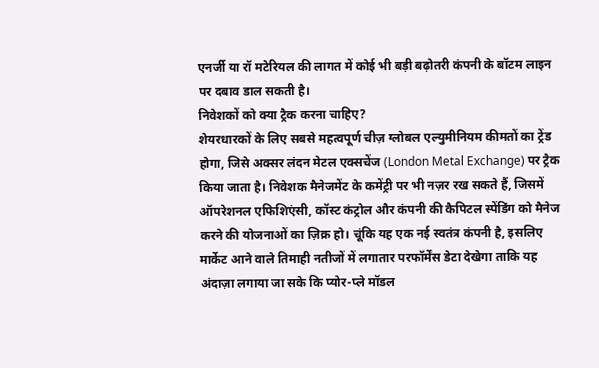एनर्जी या रॉ मटेरियल की लागत में कोई भी बड़ी बढ़ोतरी कंपनी के बॉटम लाइन पर दबाव डाल सकती है।
निवेशकों को क्या ट्रैक करना चाहिए?
शेयरधारकों के लिए सबसे महत्वपूर्ण चीज़ ग्लोबल एल्युमीनियम कीमतों का ट्रेंड होगा, जिसे अक्सर लंदन मेटल एक्सचेंज (London Metal Exchange) पर ट्रैक किया जाता है। निवेशक मैनेजमेंट के कमेंट्री पर भी नज़र रख सकते हैं, जिसमें ऑपरेशनल एफिशिएंसी, कॉस्ट कंट्रोल और कंपनी की कैपिटल स्पेंडिंग को मैनेज करने की योजनाओं का ज़िक्र हो। चूंकि यह एक नई स्वतंत्र कंपनी है, इसलिए मार्केट आने वाले तिमाही नतीजों में लगातार परफॉर्मेंस डेटा देखेगा ताकि यह अंदाज़ा लगाया जा सके कि प्योर-प्ले मॉडल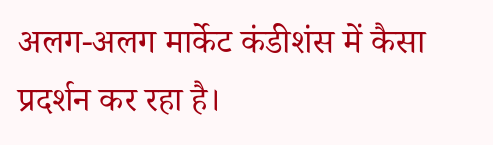अलग-अलग मार्केट कंडीशंस में कैसा प्रदर्शन कर रहा है।